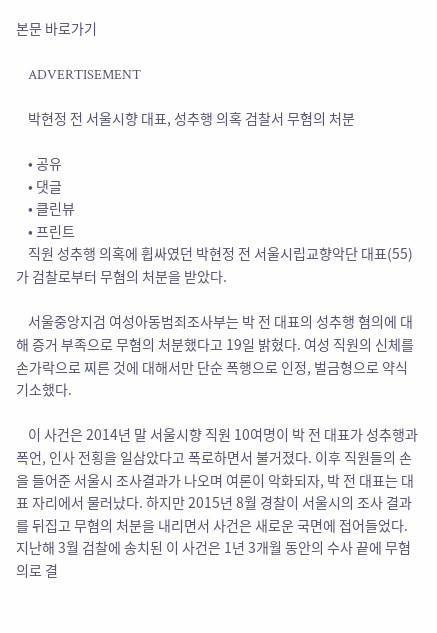본문 바로가기

    ADVERTISEMENT

    박현정 전 서울시향 대표, 성추행 의혹 검찰서 무혐의 처분

    • 공유
    • 댓글
    • 클린뷰
    • 프린트
    직원 성추행 의혹에 휩싸였던 박현정 전 서울시립교향악단 대표(55)가 검찰로부터 무혐의 처분을 받았다.

    서울중앙지검 여성아동범죄조사부는 박 전 대표의 성추행 혐의에 대해 증거 부족으로 무혐의 처분했다고 19일 밝혔다. 여성 직원의 신체를 손가락으로 찌른 것에 대해서만 단순 폭행으로 인정, 벌금형으로 약식 기소했다.

    이 사건은 2014년 말 서울시향 직원 10여명이 박 전 대표가 성추행과 폭언, 인사 전횡을 일삼았다고 폭로하면서 불거졌다. 이후 직원들의 손을 들어준 서울시 조사결과가 나오며 여론이 악화되자, 박 전 대표는 대표 자리에서 물러났다. 하지만 2015년 8월 경찰이 서울시의 조사 결과를 뒤집고 무혐의 처분을 내리면서 사건은 새로운 국면에 접어들었다. 지난해 3월 검찰에 송치된 이 사건은 1년 3개월 동안의 수사 끝에 무혐의로 결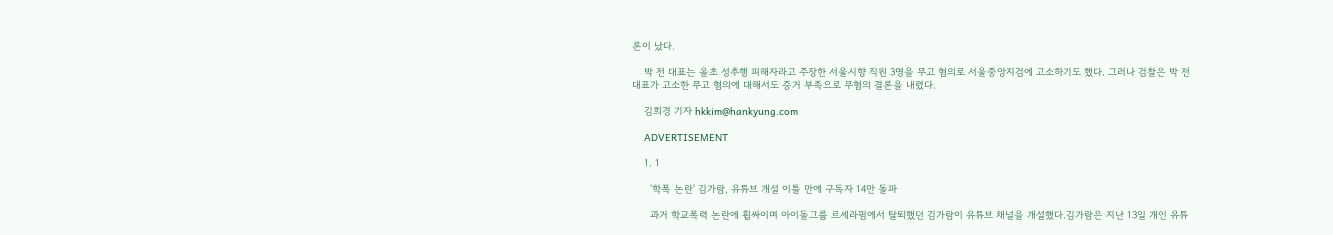론이 났다.

    박 전 대표는 올초 성추행 피해자라고 주장한 서울시향 직원 3명을 무고 혐의로 서울중앙지검에 고소하기도 했다. 그러나 검찰은 박 전 대표가 고소한 무고 혐의에 대해서도 증거 부족으로 무혐의 결론을 내렸다.

    김희경 기자 hkkim@hankyung.com

    ADVERTISEMENT

    1. 1

      '학폭 논란' 김가람, 유튜브 개설 이틀 만에 구독자 14만 돌파

      과거 학교폭력 논란에 휩싸이며 아이돌그룹 르세라핌에서 탈퇴했던 김가람이 유튜브 채널을 개설했다.김가람은 지난 13일 개인 유튜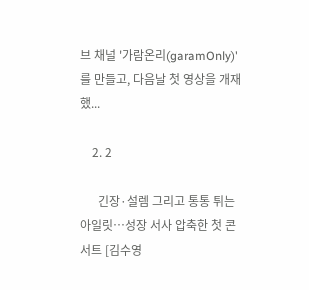브 채널 '가람온리(garamOnly)'를 만들고, 다음날 첫 영상을 개재했...

    2. 2

      긴장·설렘 그리고 통통 튀는 아일릿…성장 서사 압축한 첫 콘서트 [김수영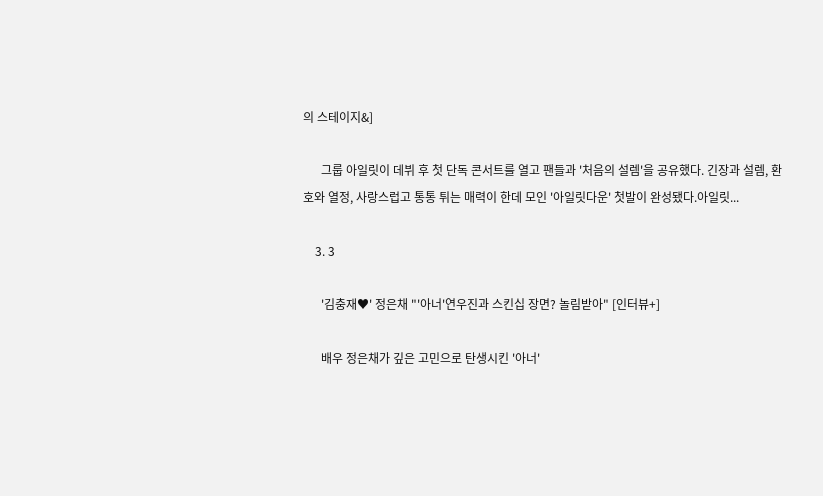의 스테이지&]

      그룹 아일릿이 데뷔 후 첫 단독 콘서트를 열고 팬들과 '처음의 설렘'을 공유했다. 긴장과 설렘, 환호와 열정, 사랑스럽고 통통 튀는 매력이 한데 모인 '아일릿다운' 첫발이 완성됐다.아일릿...

    3. 3

      '김충재♥' 정은채 "'아너'연우진과 스킨십 장면? 놀림받아" [인터뷰+]

      배우 정은채가 깊은 고민으로 탄생시킨 '아너'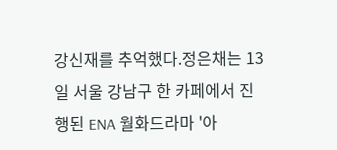강신재를 추억했다.정은채는 13일 서울 강남구 한 카페에서 진행된 ENA 월화드라마 '아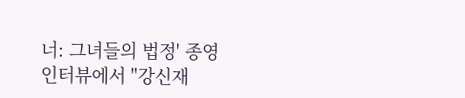너: 그녀들의 법정' 종영 인터뷰에서 "강신재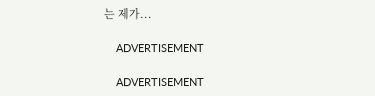는 제가...

    ADVERTISEMENT

    ADVERTISEMENT